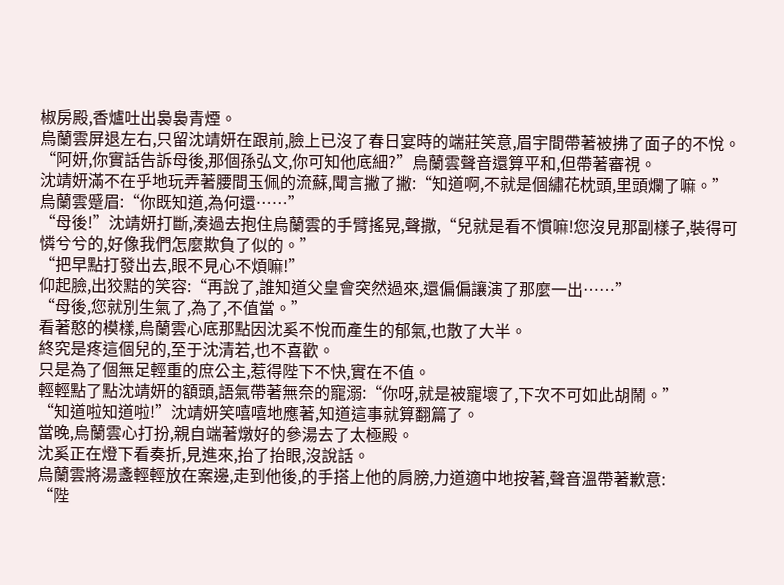椒房殿,香爐吐出裊裊青煙。
烏蘭雲屏退左右,只留沈靖妍在跟前,臉上已沒了春日宴時的端莊笑意,眉宇間帶著被拂了面子的不悅。
“阿妍,你實話告訴母後,那個孫弘文,你可知他底細?”烏蘭雲聲音還算平和,但帶著審視。
沈靖妍滿不在乎地玩弄著腰間玉佩的流蘇,聞言撇了撇:“知道啊,不就是個繡花枕頭,里頭爛了嘛。”
烏蘭雲蹙眉:“你既知道,為何還……”
“母後!”沈靖妍打斷,湊過去抱住烏蘭雲的手臂搖晃,聲撒,“兒就是看不慣嘛!您沒見那副樣子,裝得可憐兮兮的,好像我們怎麼欺負了似的。”
“把早點打發出去,眼不見心不煩嘛!”
仰起臉,出狡黠的笑容:“再說了,誰知道父皇會突然過來,還偏偏讓演了那麼一出……”
“母後,您就別生氣了,為了,不值當。”
看著憨的模樣,烏蘭雲心底那點因沈奚不悅而產生的郁氣,也散了大半。
終究是疼這個兒的,至于沈清若,也不喜歡。
只是為了個無足輕重的庶公主,惹得陛下不快,實在不值。
輕輕點了點沈靖妍的額頭,語氣帶著無奈的寵溺:“你呀,就是被寵壞了,下次不可如此胡鬧。”
“知道啦知道啦!”沈靖妍笑嘻嘻地應著,知道這事就算翻篇了。
當晚,烏蘭雲心打扮,親自端著燉好的參湯去了太極殿。
沈奚正在燈下看奏折,見進來,抬了抬眼,沒說話。
烏蘭雲將湯盞輕輕放在案邊,走到他後,的手搭上他的肩膀,力道適中地按著,聲音溫帶著歉意:
“陛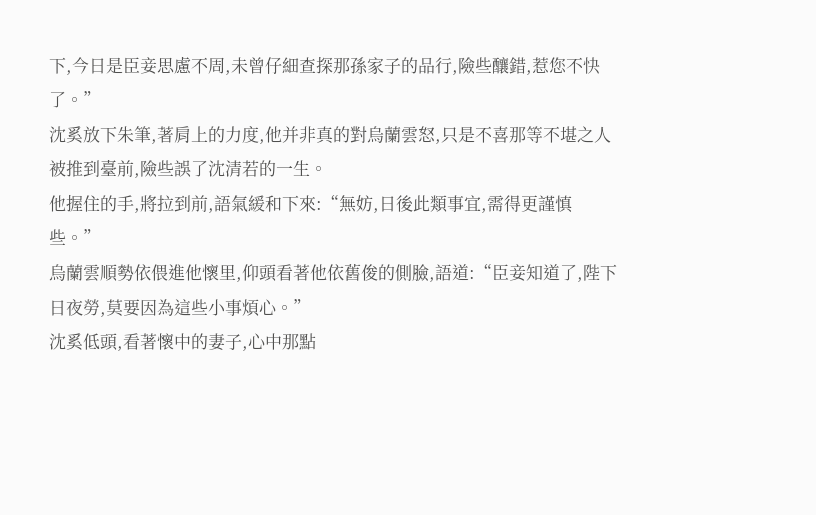下,今日是臣妾思慮不周,未曾仔細查探那孫家子的品行,險些釀錯,惹您不快了。”
沈奚放下朱筆,著肩上的力度,他并非真的對烏蘭雲怒,只是不喜那等不堪之人被推到臺前,險些誤了沈清若的一生。
他握住的手,將拉到前,語氣緩和下來:“無妨,日後此類事宜,需得更謹慎些。”
烏蘭雲順勢依偎進他懷里,仰頭看著他依舊俊的側臉,語道:“臣妾知道了,陛下日夜勞,莫要因為這些小事煩心。”
沈奚低頭,看著懷中的妻子,心中那點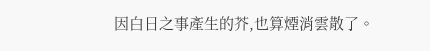因白日之事產生的芥,也算煙消雲散了。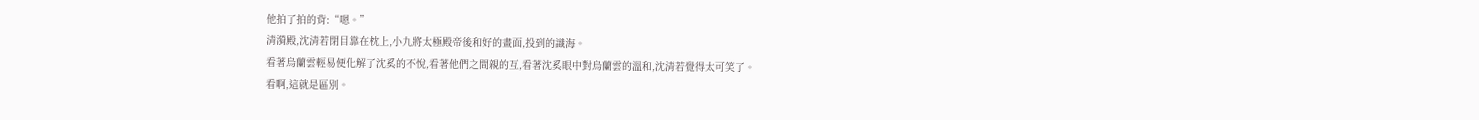他拍了拍的背:“嗯。”
清漪殿,沈清若閉目靠在枕上,小九將太極殿帝後和好的畫面,投到的識海。
看著烏蘭雲輕易便化解了沈奚的不悅,看著他們之間親的互,看著沈奚眼中對烏蘭雲的溫和,沈清若覺得太可笑了。
看啊,這就是區別。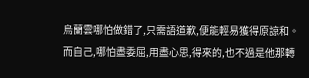烏蘭雲哪怕做錯了,只需語道歉,便能輕易獲得原諒和。
而自己,哪怕盡委屈,用盡心思,得來的,也不過是他那轉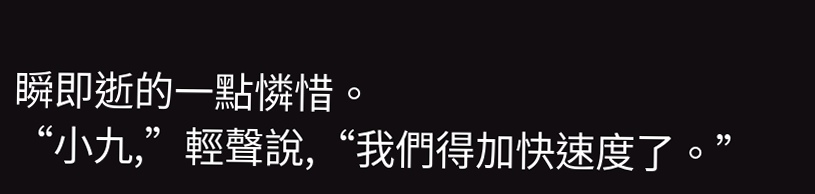瞬即逝的一點憐惜。
“小九,”輕聲說,“我們得加快速度了。”